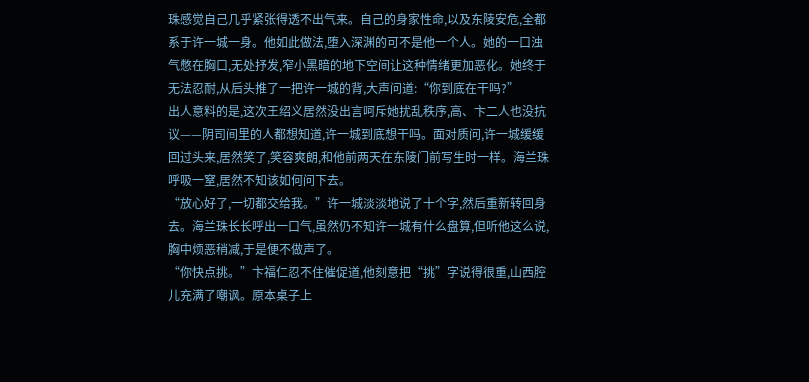珠感觉自己几乎紧张得透不出气来。自己的身家性命,以及东陵安危,全都系于许一城一身。他如此做法,堕入深渊的可不是他一个人。她的一口浊气憋在胸口,无处抒发,窄小黑暗的地下空间让这种情绪更加恶化。她终于无法忍耐,从后头推了一把许一城的背,大声问道:“你到底在干吗?”
出人意料的是,这次王绍义居然没出言呵斥她扰乱秩序,高、卞二人也没抗议——阴司间里的人都想知道,许一城到底想干吗。面对质问,许一城缓缓回过头来,居然笑了,笑容爽朗,和他前两天在东陵门前写生时一样。海兰珠呼吸一窒,居然不知该如何问下去。
“放心好了,一切都交给我。”许一城淡淡地说了十个字,然后重新转回身去。海兰珠长长呼出一口气,虽然仍不知许一城有什么盘算,但听他这么说,胸中烦恶稍减,于是便不做声了。
“你快点挑。”卞福仁忍不住催促道,他刻意把“挑”字说得很重,山西腔儿充满了嘲讽。原本桌子上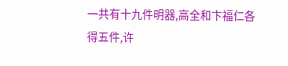一共有十九件明器,高全和卞福仁各得五件,许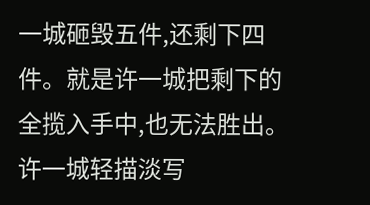一城砸毁五件,还剩下四件。就是许一城把剩下的全揽入手中,也无法胜出。
许一城轻描淡写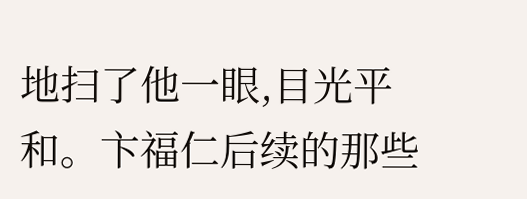地扫了他一眼,目光平和。卞福仁后续的那些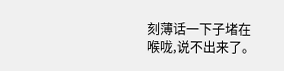刻薄话一下子堵在喉咙,说不出来了。